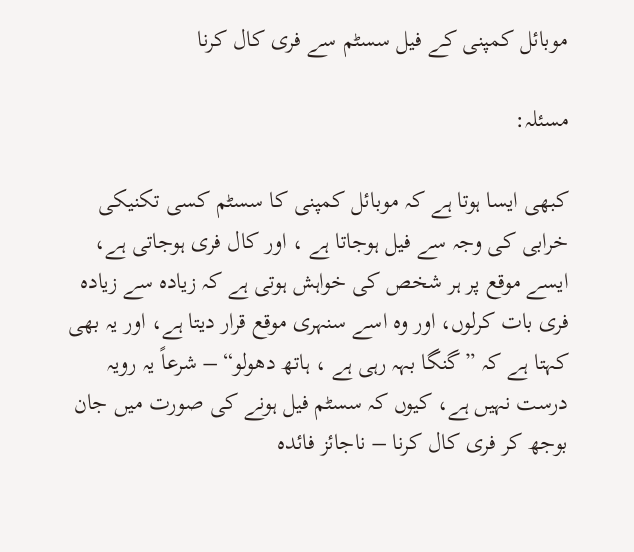موبائل کمپنی کے فیل سسٹم سے فری کال کرنا

مسئلہ:

کبھی ایسا ہوتا ہے کہ موبائل کمپنی کا سسٹم کسی تکنیکی خرابی کی وجہ سے فیل ہوجاتا ہے ، اور کال فری ہوجاتی ہے، ایسے موقع پر ہر شخص کی خواہش ہوتی ہے کہ زیادہ سے زیادہ فری بات کرلوں، اور وہ اسے سنہری موقع قرار دیتا ہے، اور یہ بھی کہتا ہے کہ ”گنگا بہہ رہی ہے ، ہاتھ دھولو“ – شرعاً یہ رویہ درست نہیں ہے، کیوں کہ سسٹم فیل ہونے کی صورت میں جان بوجھ کر فری کال کرنا – ناجائز فائدہ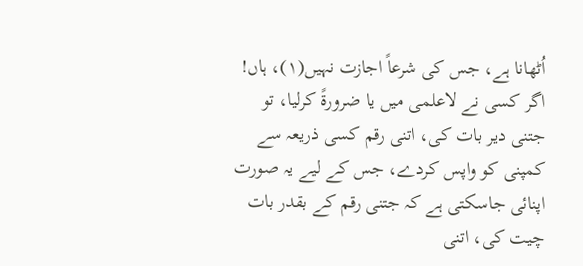اُٹھانا ہے، جس کی شرعاً اجازت نہیں(۱)، ہاں! اگر کسی نے لاعلمی میں یا ضرورةً کرلیا، تو جتنی دیر بات کی، اتنی رقم کسی ذریعہ سے کمپنی کو واپس کردے، جس کے لیے یہ صورت اپنائی جاسکتی ہے کہ جتنی رقم کے بقدر بات چیت کی، اتنی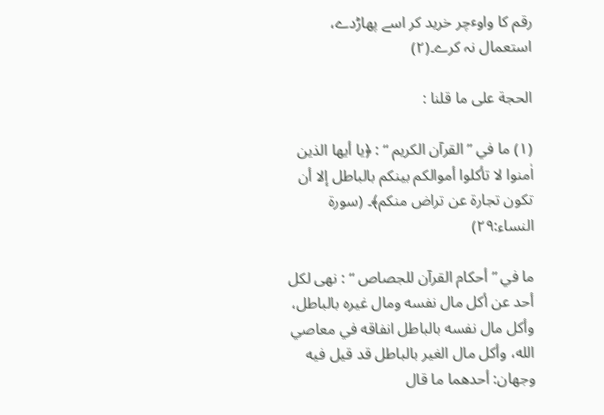رقم کا واوٴچر خرید کر اسے پھاڑدے، استعمال نہ کرے۔(۲)

الحجة علی ما قلنا :

(۱) ما في ” القرآن الکریم “ : ﴿یا أیها الذین اٰمنوا لا تأکلوا أموالکم بینکم بالباطل إلا أن تکون تجارة عن تراض منکم﴾۔ (سورة النساء:۲۹)

ما في ” أحکام القرآن للجصاص “ : نهی لکل أحد عن أکل مال نفسه ومال غیره بالباطل، وأکل مال نفسه بالباطل انفاقه في معاصي الله، وأکل مال الغیر بالباطل قد قیل فیه وجهان: أحدهما ما قال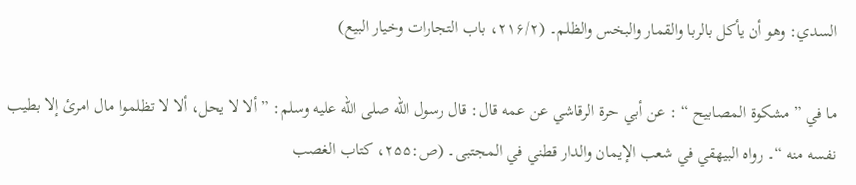السدي: وهو أن یأکل بالربا والقمار والبخس والظلم۔ (۲۱۶/۲، باب التجارات وخیار البیع)

ما في ” مشکوة المصابیح “ : عن أبي حرة الرقاشي عن عمه قال: قال رسول الله صلى الله عليه وسلم: ” ألا لا یحل، ألا لا تظلموا مال امرئ إلا بطیب نفسه منه “۔ رواه البیهقي في شعب الإیمان والدار قطني في المجتبی۔ (ص:۲۵۵، کتاب الغصب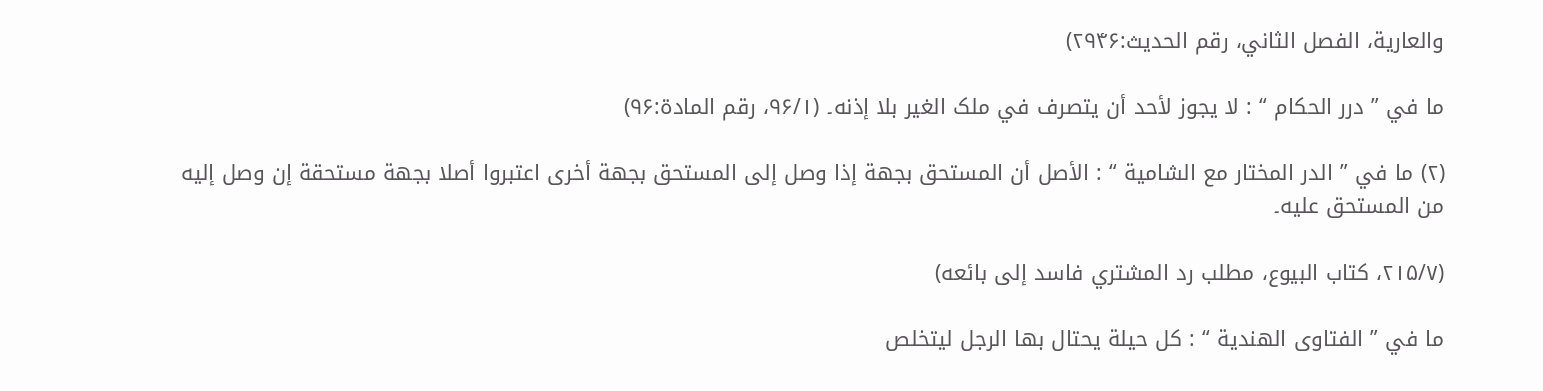والعاریة، الفصل الثاني، رقم الحدیث:۲۹۴۶)

ما في ” درر الحکام “ : لا یجوز لأحد أن یتصرف في ملک الغیر بلا إذنه۔ (۹۶/۱، رقم المادة:۹۶)

(۲) ما في ” الدر المختار مع الشامیة “ : الأصل أن المستحق بجهة إذا وصل إلی المستحق بجهة أخری اعتبروا أصلا بجهة مستحقة إن وصل إلیه من المستحق علیه۔

(۲۱۵/۷، کتاب البیوع، مطلب رد المشتري فاسد إلی بائعه)

ما في ” الفتاوی الهندیة “ : کل حیلة یحتال بها الرجل لیتخلص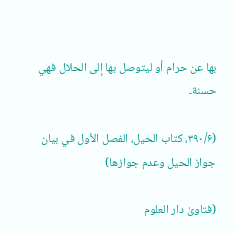بها عن حرام أو لیتوصل بها إلی الحلال فهي حسنة۔

(۳۹۰/۶، کتاب الحیل، الفصل الأول في بیان جواز الحیل وعدم جوازها)

(فتاویٰ دار العلوم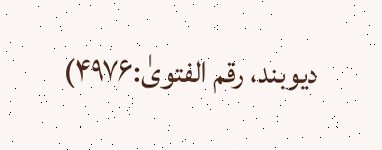دیوبند، رقم الفتویٰ:۴۹۷۶)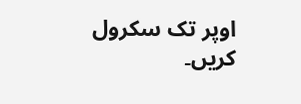اوپر تک سکرول کریں۔